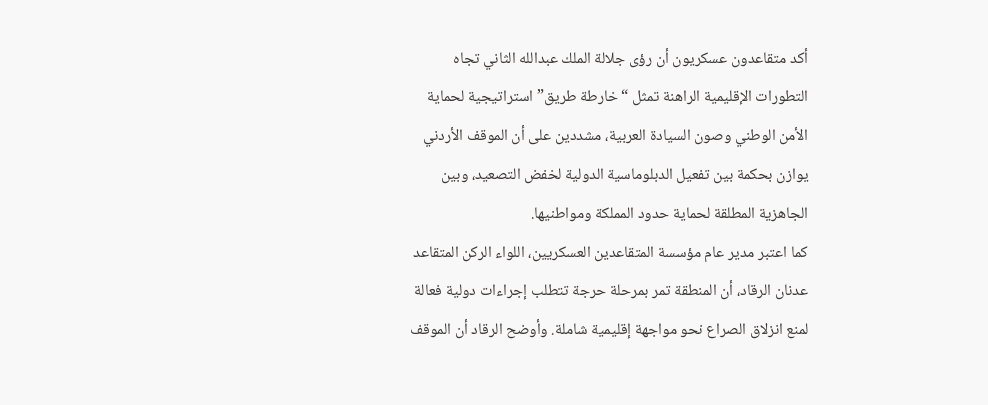أكد متقاعدون عسكريون أن رؤى جلالة الملك عبدالله الثاني تجاه التطورات الإقليمية الراهنة تمثل “خارطة طريق” استراتيجية لحماية الأمن الوطني وصون السيادة العربية، مشددين على أن الموقف الأردني يوازن بحكمة بين تفعيل الدبلوماسية الدولية لخفض التصعيد، وبين الجاهزية المطلقة لحماية حدود المملكة ومواطنيها.
كما اعتبر مدير عام مؤسسة المتقاعدين العسكريين، اللواء الركن المتقاعد عدنان الرقاد، أن المنطقة تمر بمرحلة حرجة تتطلب إجراءات دولية فعالة لمنع انزلاق الصراع نحو مواجهة إقليمية شاملة. وأوضح الرقاد أن الموقف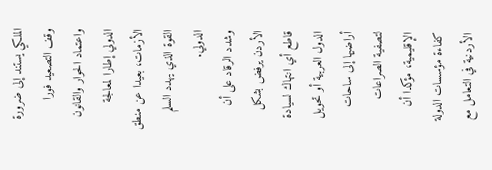الملكي يستند إلى ضرورة وقف التصعيد فورا واعتماد الحوار والقانون الدولي إطارا لمعالجة الأزمات، بعيدا عن منطق القوة الذي يهدد السلم الدولي.
وشدد الرقاد على أن الأردن يرفض بشكل قاطع أي انتهاك لسيادة الدول العربية أو تحويل أراضيها إلى ساحات لتصفية الصراعات الإقليمية، مؤكدا أن كفاءة مؤسسات الدولة الأردنية في التعامل مع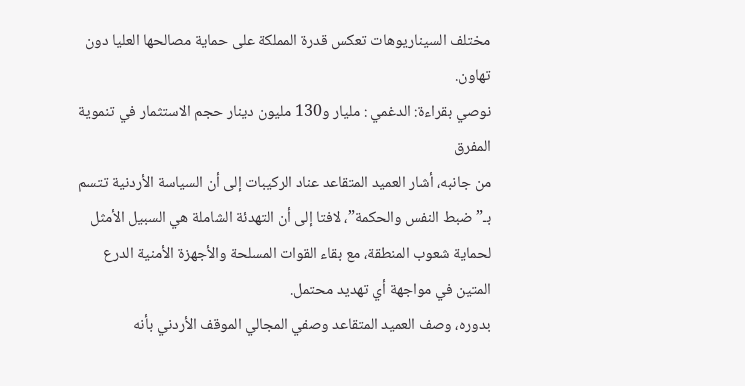مختلف السيناريوهات تعكس قدرة المملكة على حماية مصالحها العليا دون تهاون.
نوصي بقراءة: الدغمي : مليار و130 مليون دينار حجم الاستثمار في تنموية المفرق
من جانبه، أشار العميد المتقاعد عناد الركيبات إلى أن السياسة الأردنية تتسم بـ”ضبط النفس والحكمة”، لافتا إلى أن التهدئة الشاملة هي السبيل الأمثل لحماية شعوب المنطقة، مع بقاء القوات المسلحة والأجهزة الأمنية الدرع المتين في مواجهة أي تهديد محتمل.
بدوره، وصف العميد المتقاعد وصفي المجالي الموقف الأردني بأنه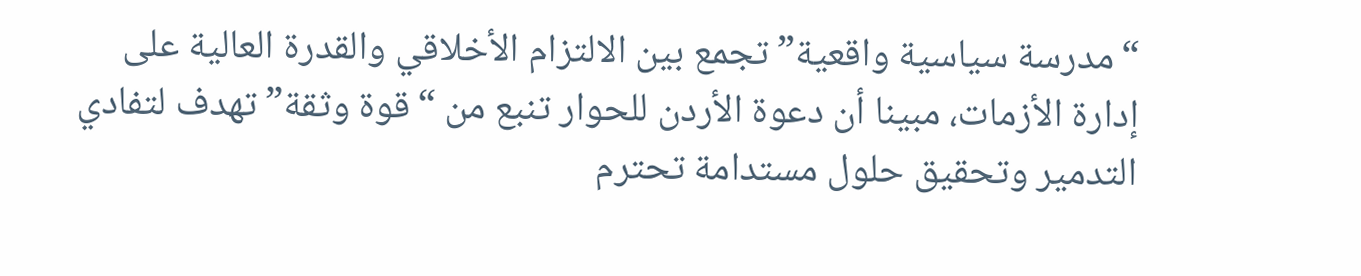“مدرسة سياسية واقعية” تجمع بين الالتزام الأخلاقي والقدرة العالية على إدارة الأزمات، مبينا أن دعوة الأردن للحوار تنبع من “قوة وثقة” تهدف لتفادي التدمير وتحقيق حلول مستدامة تحترم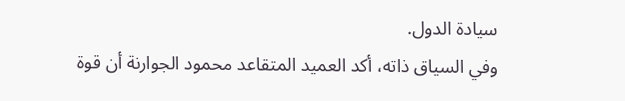سيادة الدول.
وفي السياق ذاته، أكد العميد المتقاعد محمود الجوارنة أن قوة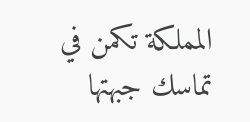المملكة تكمن في تماسك جبهتها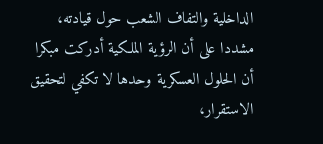الداخلية والتفاف الشعب حول قيادته، مشددا على أن الرؤية الملكية أدركت مبكرا أن الحلول العسكرية وحدها لا تكفي لتحقيق الاستقرار،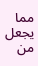مما يجعل من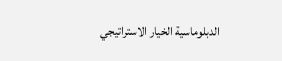الدبلوماسية الخيار الاستراتيجي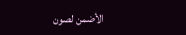الأضمن لصون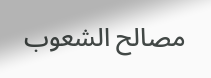مصالح الشعوب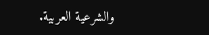والشرعية العربية.